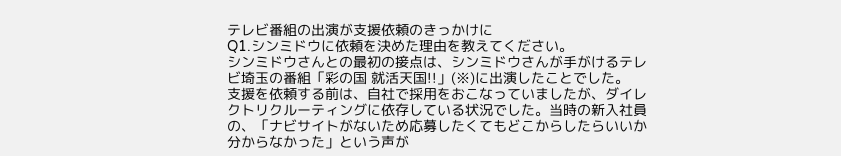テレビ番組の出演が支援依頼のきっかけに
Q1.シンミドウに依頼を決めた理由を教えてください。
シンミドウさんとの最初の接点は、シンミドウさんが手がけるテレビ埼玉の番組「彩の国 就活天国!!」(※)に出演したことでした。
支援を依頼する前は、自社で採用をおこなっていましたが、ダイレクトリクルーティングに依存している状況でした。当時の新入社員の、「ナビサイトがないため応募したくてもどこからしたらいいか分からなかった」という声が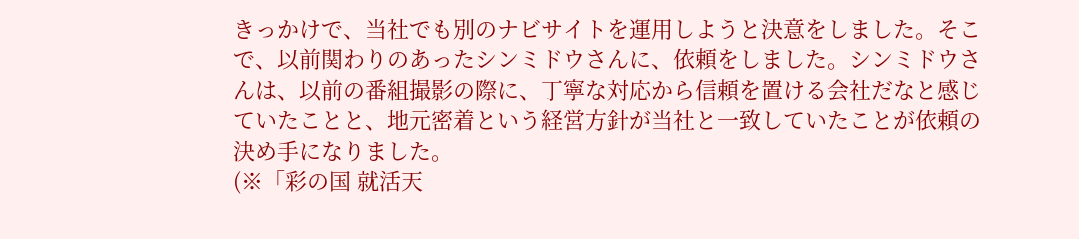きっかけで、当社でも別のナビサイトを運用しようと決意をしました。そこで、以前関わりのあったシンミドウさんに、依頼をしました。シンミドウさんは、以前の番組撮影の際に、丁寧な対応から信頼を置ける会社だなと感じていたことと、地元密着という経営方針が当社と一致していたことが依頼の決め手になりました。
(※「彩の国 就活天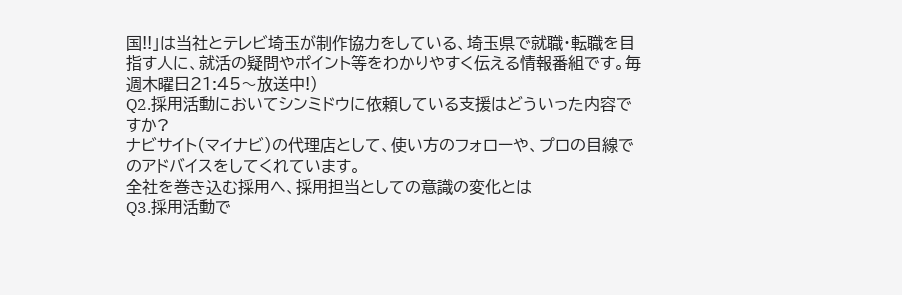国!!」は当社とテレビ埼玉が制作協力をしている、埼玉県で就職・転職を目指す人に、就活の疑問やポイント等をわかりやすく伝える情報番組です。毎週木曜日21:45〜放送中!)
Q2.採用活動においてシンミドウに依頼している支援はどういった内容ですか?
ナビサイト(マイナビ)の代理店として、使い方のフォローや、プロの目線でのアドバイスをしてくれています。
全社を巻き込む採用へ、採用担当としての意識の変化とは
Q3.採用活動で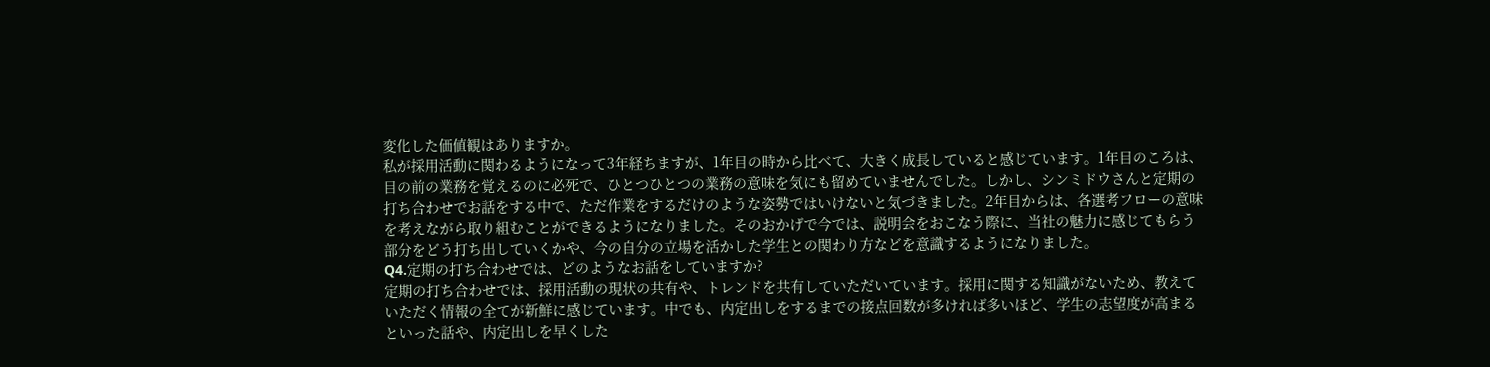変化した価値観はありますか。
私が採用活動に関わるようになって3年経ちますが、1年目の時から比べて、大きく成長していると感じています。1年目のころは、目の前の業務を覚えるのに必死で、ひとつひとつの業務の意味を気にも留めていませんでした。しかし、シンミドウさんと定期の打ち合わせでお話をする中で、ただ作業をするだけのような姿勢ではいけないと気づきました。2年目からは、各選考フローの意味を考えながら取り組むことができるようになりました。そのおかげで今では、説明会をおこなう際に、当社の魅力に感じてもらう部分をどう打ち出していくかや、今の自分の立場を活かした学生との関わり方などを意識するようになりました。
Q4.定期の打ち合わせでは、どのようなお話をしていますか?
定期の打ち合わせでは、採用活動の現状の共有や、トレンドを共有していただいています。採用に関する知識がないため、教えていただく情報の全てが新鮮に感じています。中でも、内定出しをするまでの接点回数が多ければ多いほど、学生の志望度が高まるといった話や、内定出しを早くした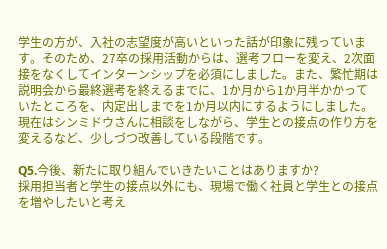学生の方が、入社の志望度が高いといった話が印象に残っています。そのため、27卒の採用活動からは、選考フローを変え、2次面接をなくしてインターンシップを必須にしました。また、繁忙期は説明会から最終選考を終えるまでに、1か月から1か月半かかっていたところを、内定出しまでを1か月以内にするようにしました。現在はシンミドウさんに相談をしながら、学生との接点の作り方を変えるなど、少しづつ改善している段階です。

Q5.今後、新たに取り組んでいきたいことはありますか?
採用担当者と学生の接点以外にも、現場で働く社員と学生との接点を増やしたいと考え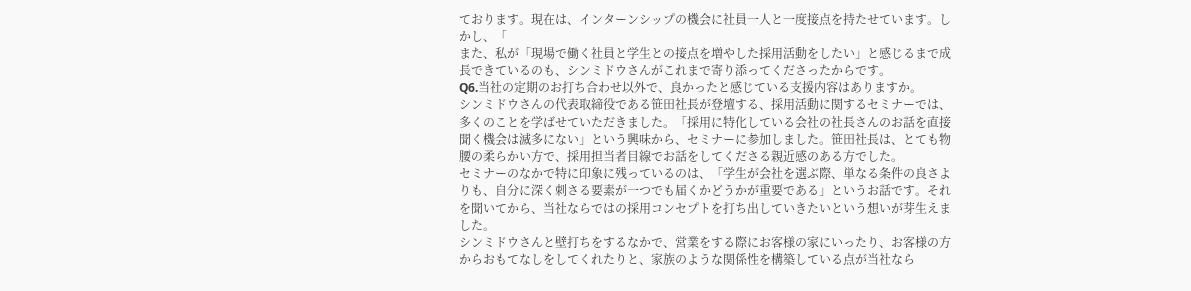ております。現在は、インターンシップの機会に社員一人と一度接点を持たせています。しかし、「
また、私が「現場で働く社員と学生との接点を増やした採用活動をしたい」と感じるまで成長できているのも、シンミドウさんがこれまで寄り添ってくださったからです。
Q6.当社の定期のお打ち合わせ以外で、良かったと感じている支援内容はありますか。
シンミドウさんの代表取締役である笹田社長が登壇する、採用活動に関するセミナーでは、多くのことを学ばせていただきました。「採用に特化している会社の社長さんのお話を直接聞く機会は滅多にない」という興味から、セミナーに参加しました。笹田社長は、とても物腰の柔らかい方で、採用担当者目線でお話をしてくださる親近感のある方でした。
セミナーのなかで特に印象に残っているのは、「学生が会社を選ぶ際、単なる条件の良さよりも、自分に深く刺さる要素が一つでも届くかどうかが重要である」というお話です。それを聞いてから、当社ならではの採用コンセプトを打ち出していきたいという想いが芽生えました。
シンミドウさんと壁打ちをするなかで、営業をする際にお客様の家にいったり、お客様の方からおもてなしをしてくれたりと、家族のような関係性を構築している点が当社なら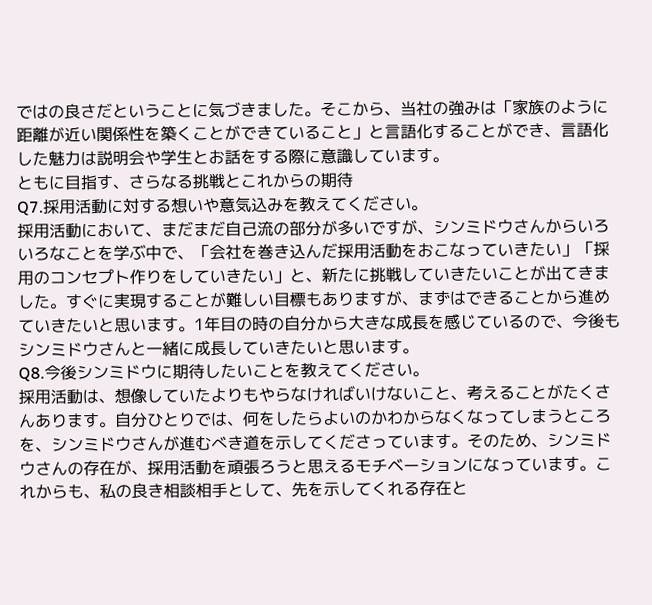ではの良さだということに気づきました。そこから、当社の強みは「家族のように距離が近い関係性を築くことができていること」と言語化することができ、言語化した魅力は説明会や学生とお話をする際に意識しています。
ともに目指す、さらなる挑戦とこれからの期待
Q7.採用活動に対する想いや意気込みを教えてください。
採用活動において、まだまだ自己流の部分が多いですが、シンミドウさんからいろいろなことを学ぶ中で、「会社を巻き込んだ採用活動をおこなっていきたい」「採用のコンセプト作りをしていきたい」と、新たに挑戦していきたいことが出てきました。すぐに実現することが難しい目標もありますが、まずはできることから進めていきたいと思います。1年目の時の自分から大きな成長を感じているので、今後もシンミドウさんと一緒に成長していきたいと思います。
Q8.今後シンミドウに期待したいことを教えてください。
採用活動は、想像していたよりもやらなければいけないこと、考えることがたくさんあります。自分ひとりでは、何をしたらよいのかわからなくなってしまうところを、シンミドウさんが進むべき道を示してくださっています。そのため、シンミドウさんの存在が、採用活動を頑張ろうと思えるモチベーションになっています。これからも、私の良き相談相手として、先を示してくれる存在と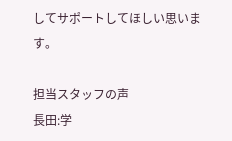してサポートしてほしい思います。

担当スタッフの声
長田:学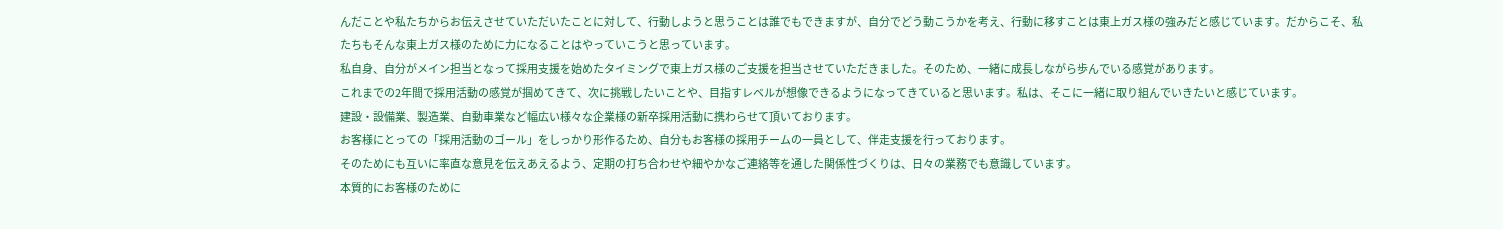んだことや私たちからお伝えさせていただいたことに対して、行動しようと思うことは誰でもできますが、自分でどう動こうかを考え、行動に移すことは東上ガス様の強みだと感じています。だからこそ、私たちもそんな東上ガス様のために力になることはやっていこうと思っています。
私自身、自分がメイン担当となって採用支援を始めたタイミングで東上ガス様のご支援を担当させていただきました。そのため、一緒に成長しながら歩んでいる感覚があります。
これまでの2年間で採用活動の感覚が掴めてきて、次に挑戦したいことや、目指すレベルが想像できるようになってきていると思います。私は、そこに一緒に取り組んでいきたいと感じています。
建設・設備業、製造業、自動車業など幅広い様々な企業様の新卒採用活動に携わらせて頂いております。
お客様にとっての「採用活動のゴール」をしっかり形作るため、自分もお客様の採用チームの一員として、伴走支援を行っております。
そのためにも互いに率直な意見を伝えあえるよう、定期の打ち合わせや細やかなご連絡等を通した関係性づくりは、日々の業務でも意識しています。
本質的にお客様のために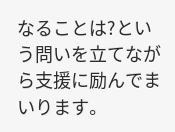なることは?という問いを立てながら支援に励んでまいります。